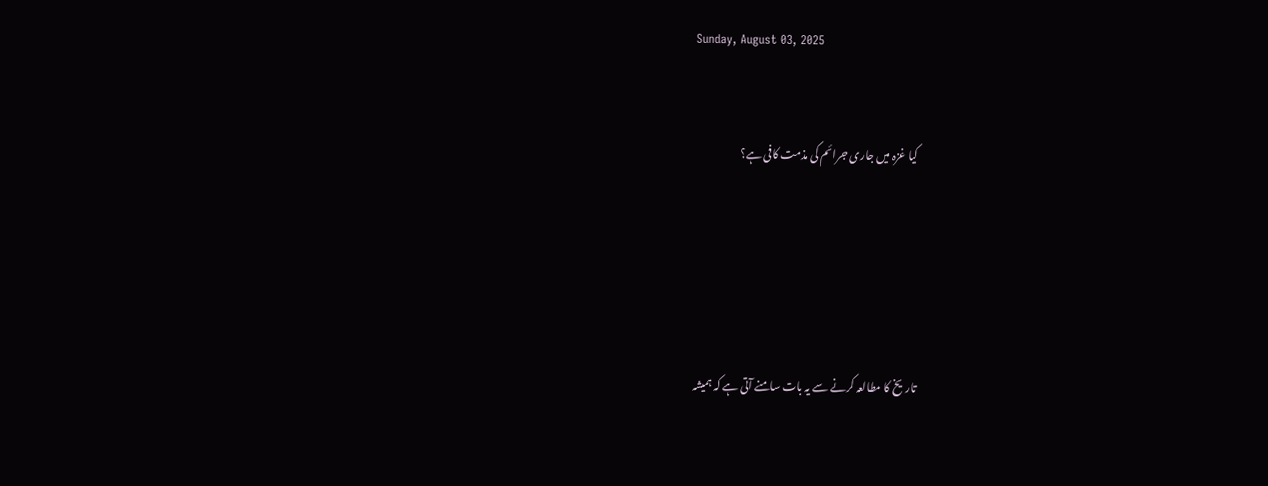Sunday, August 03, 2025


کیا غزہ میں جاری جرائم کی مذمت کافی ہے؟





تاریخ کا مطالعہ کرنے سے یہ بات سامنے آتی ہے کہ ہمیشہ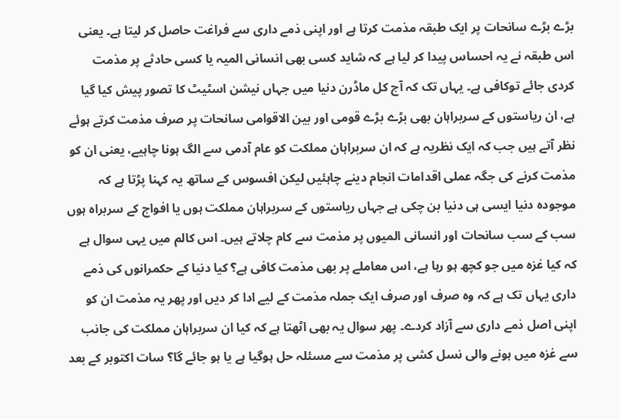بڑے بڑے سانحات پر ایک طبقہ مذمت کرتا ہے اور اپنی ذمے داری سے فراغت حاصل کر لیتا ہے۔ یعنی اس طبقہ نے یہ احساس پیدا کر لیا ہے کہ شاید کسی بھی انسانی المیہ یا کسی حادثے پر مذمت کردی جائے توکافی ہے۔ یہاں تک کہ آج کل ماڈرن دنیا میں جہاں نیشن اسٹیٹ کا تصور پیش کیا گیا ہے، ان ریاستوں کے سربراہان بھی بڑے بڑے قومی اور بین الاقوامی سانحات پر صرف مذمت کرتے ہوئے نظر آتے ہیں جب کہ ایک نظریہ ہے کہ ان سربراہان مملکت کو عام آدمی سے الگ ہونا چاہیے، یعنی ان کو مذمت کرنے کی جگہ عملی اقدامات انجام دینے چاہئیں لیکن افسوس کے ساتھ یہ کہنا پڑتا ہے کہ موجودہ دنیا ایسی ہی دنیا بن چکی ہے جہاں ریاستوں کے سربراہان مملکت ہوں یا افواج کے سربراہ ہوں سب کے سب سانحات اور انسانی المیوں پر مذمت سے کام چلاتے ہیں۔ اس کالم میں یہی سوال ہے کہ کیا غزہ میں جو کچھ ہو رہا ہے، اس معاملے پر بھی مذمت کافی ہے؟ کیا دنیا کے حکمرانوں کی ذمے داری یہاں تک ہے کہ وہ صرف اور صرف ایک جملہ مذمت کے لیے ادا کر دیں اور پھر یہ مذمت ان کو اپنی اصل ذمے داری سے آزاد کردے۔ پھر سوال یہ بھی اٹھتا ہے کہ کیا ان سربراہان مملکت کی جانب سے غزہ میں ہونے والی نسل کشی پر مذمت سے مسئلہ حل ہوگیا ہے یا ہو جائے گا؟ سات اکتوبر کے بعد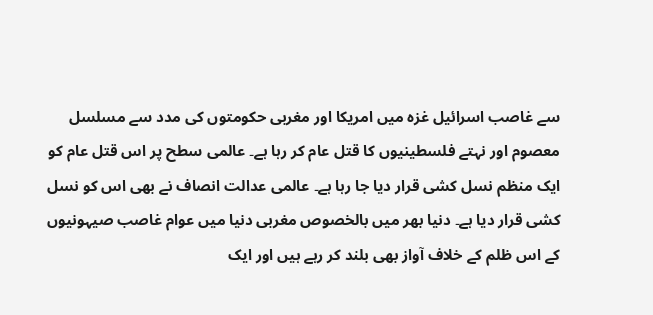سے غاصب اسرائیل غزہ میں امریکا اور مغربی حکومتوں کی مدد سے مسلسل معصوم اور نہتے فلسطینیوں کا قتل عام کر رہا ہے۔ عالمی سطح پر اس قتل عام کو ایک منظم نسل کشی قرار دیا جا رہا ہے۔ عالمی عدالت انصاف نے بھی اس کو نسل کشی قرار دیا ہے۔ دنیا بھر میں بالخصوص مغربی دنیا میں عوام غاصب صیہونیوں کے اس ظلم کے خلاف آواز بھی بلند کر رہے ہیں اور ایک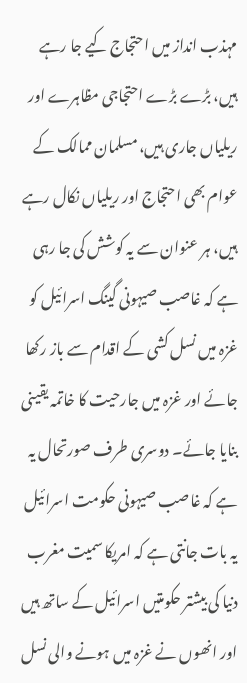مہذب انداز میں احتجاج کیے جا رہے ہیں، بڑے بڑے احتجاجی مظاہرے اور ریلیاں جاری ہیں، مسلمان ممالک کے عوام بھی احتجاج اور ریلیاں نکال رہے ہیں، ہر عنوان سے یہ کوشش کی جا رہی ہے کہ غاصب صیہونی گینگ اسرائیل کو غزہ میں نسل کشی کے اقدام سے باز رکھا جائے اور غزہ میں جارحیت کا خاتمہ یقینی بنایا جائے۔ دوسری طرف صورتحال یہ ہے کہ غاصب صیہونی حکومت اسرائیل یہ بات جانتی ہے کہ امریکا سمیت مغرب دنیا کی بیشتر حکومتیں اسرائیل کے ساتھ ہیں اور انھوں نے غزہ میں ہونے والی نسل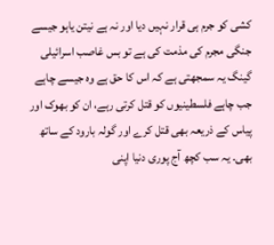کشی کو جرم ہی قرار نہیں دیا اور نہ ہے نیتن یاہو جیسے جنگی مجرم کی مذمت کی ہے تو بس غاصب اسرائیلی گینگ یہ سمجھتی ہے کہ اس کا حق ہے وہ جیسے چاہے جب چاہے فلسطینیوں کو قتل کرتی رہے، ان کو بھوک اور پیاس کے ذریعہ بھی قتل کرے اور گولہ بارود کے ساتھ بھی۔ یہ سب کچھ آج پوری دنیا اپنی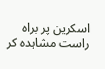اسکرین پر براہ راست مشاہدہ کر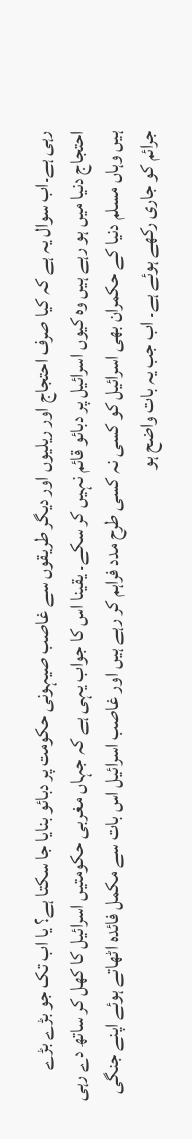رہی ہے۔اب سوال یہ ہے کہ کیا صرف احتجاج اور ریلیوں اور دیگر طریقوں سے غاصب صیہونی حکومت پر دبائو بنایا جا سکتا ہے؟ یا اب تک جو بڑے بڑے احتجاج دنیا میں ہو رہے ہیں وہ کیوں اسرائیل پر دبائو قائم نہیں کر سکے۔ یقینا اس کا جواب یہی ہے کہ جہاں مغربی حکومتیں اسرائیل کا کھل کر ساتھ دے رہی ہیں وہاں مسلم دنیا کے حکمران بھی اسرائیل کو کسی نہ کسی طرح مدد فراہم کر رہے ہیں اور غاصب اسرائیل اس بات سے مکمل فائدہ اٹھاتے ہوئے اپنے جنگی جرائم کو جاری رکھے ہوئے ہے۔ اب جب یہ بات واضح ہو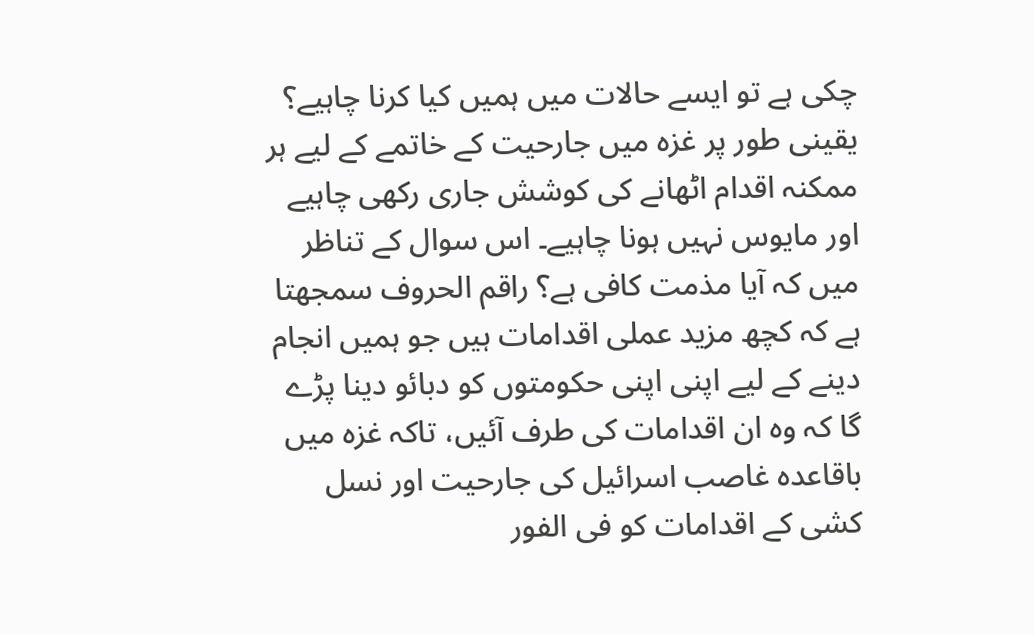چکی ہے تو ایسے حالات میں ہمیں کیا کرنا چاہیے؟ یقینی طور پر غزہ میں جارحیت کے خاتمے کے لیے ہر ممکنہ اقدام اٹھانے کی کوشش جاری رکھی چاہیے اور مایوس نہیں ہونا چاہیے۔ اس سوال کے تناظر میں کہ آیا مذمت کافی ہے؟ راقم الحروف سمجھتا ہے کہ کچھ مزید عملی اقدامات ہیں جو ہمیں انجام دینے کے لیے اپنی اپنی حکومتوں کو دبائو دینا پڑے گا کہ وہ ان اقدامات کی طرف آئیں، تاکہ غزہ میں باقاعدہ غاصب اسرائیل کی جارحیت اور نسل کشی کے اقدامات کو فی الفور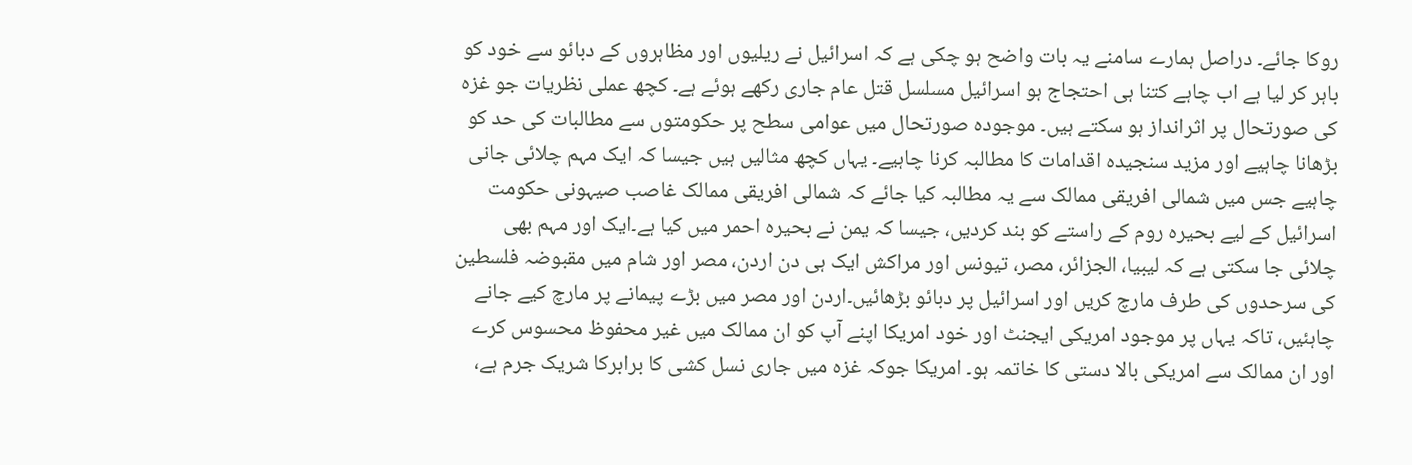روکا جائے۔ دراصل ہمارے سامنے یہ بات واضح ہو چکی ہے کہ اسرائیل نے ریلیوں اور مظاہروں کے دبائو سے خود کو باہر کر لیا ہے اب چاہے کتنا ہی احتجاج ہو اسرائیل مسلسل قتل عام جاری رکھے ہوئے ہے۔ کچھ عملی نظریات جو غزہ کی صورتحال پر اثرانداز ہو سکتے ہیں۔ موجودہ صورتحال میں عوامی سطح پر حکومتوں سے مطالبات کی حد کو بڑھانا چاہیے اور مزید سنجیدہ اقدامات کا مطالبہ کرنا چاہیے۔ یہاں کچھ مثالیں ہیں جیسا کہ ایک مہم چلائی جانی چاہیے جس میں شمالی افریقی ممالک سے یہ مطالبہ کیا جائے کہ شمالی افریقی ممالک غاصب صیہونی حکومت اسرائیل کے لیے بحیرہ روم کے راستے کو بند کردیں، جیسا کہ یمن نے بحیرہ احمر میں کیا ہے۔ایک اور مہم بھی چلائی جا سکتی ہے کہ لیبیا، الجزائر، مصر، تیونس اور مراکش ایک ہی دن اردن، مصر اور شام میں مقبوضہ فلسطین کی سرحدوں کی طرف مارچ کریں اور اسرائیل پر دبائو بڑھائیں۔اردن اور مصر میں بڑے پیمانے پر مارچ کیے جانے چاہئیں، تاکہ یہاں پر موجود امریکی ایجنٹ اور خود امریکا اپنے آپ کو ان ممالک میں غیر محفوظ محسوس کرے اور ان ممالک سے امریکی بالا دستی کا خاتمہ ہو۔ امریکا جوکہ غزہ میں جاری نسل کشی کا برابرکا شریک جرم ہے،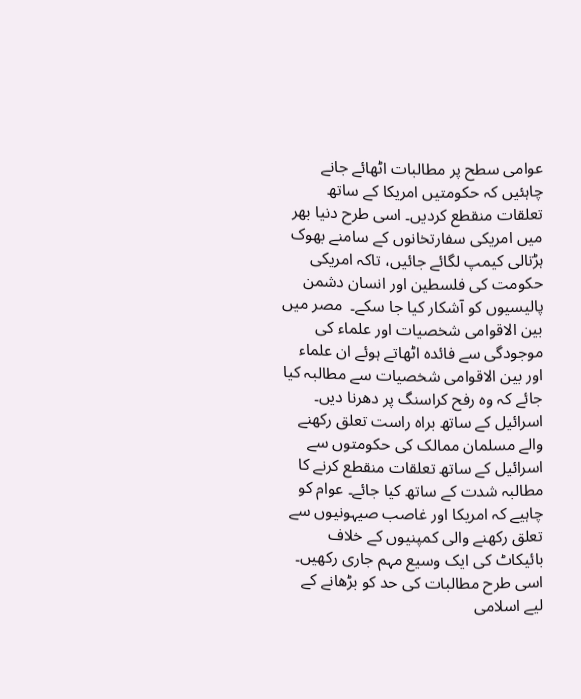عوامی سطح پر مطالبات اٹھائے جانے چاہئیں کہ حکومتیں امریکا کے ساتھ تعلقات منقطع کردیں۔ اسی طرح دنیا بھر میں امریکی سفارتخانوں کے سامنے بھوک ہڑتالی کیمپ لگائے جائیں، تاکہ امریکی حکومت کی فلسطین اور انسان دشمن پالیسیوں کو آشکار کیا جا سکے۔  مصر میں بین الاقوامی شخصیات اور علماء کی موجودگی سے فائدہ اٹھاتے ہوئے ان علماء اور بین الاقوامی شخصیات سے مطالبہ کیا جائے کہ وہ رفح کراسنگ پر دھرنا دیں۔  اسرائیل کے ساتھ براہ راست تعلق رکھنے والے مسلمان ممالک کی حکومتوں سے اسرائیل کے ساتھ تعلقات منقطع کرنے کا مطالبہ شدت کے ساتھ کیا جائے۔ عوام کو چاہیے کہ امریکا اور غاصب صیہونیوں سے تعلق رکھنے والی کمپنیوں کے خلاف بائیکاٹ کی ایک وسیع مہم جاری رکھیں۔ اسی طرح مطالبات کی حد کو بڑھانے کے لیے اسلامی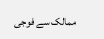ممالک سے فوجی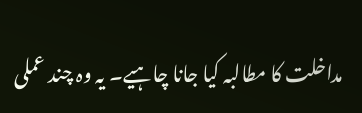مداخلت کا مطالبہ کیا جانا چاہیے۔ یہ وہ چند عملی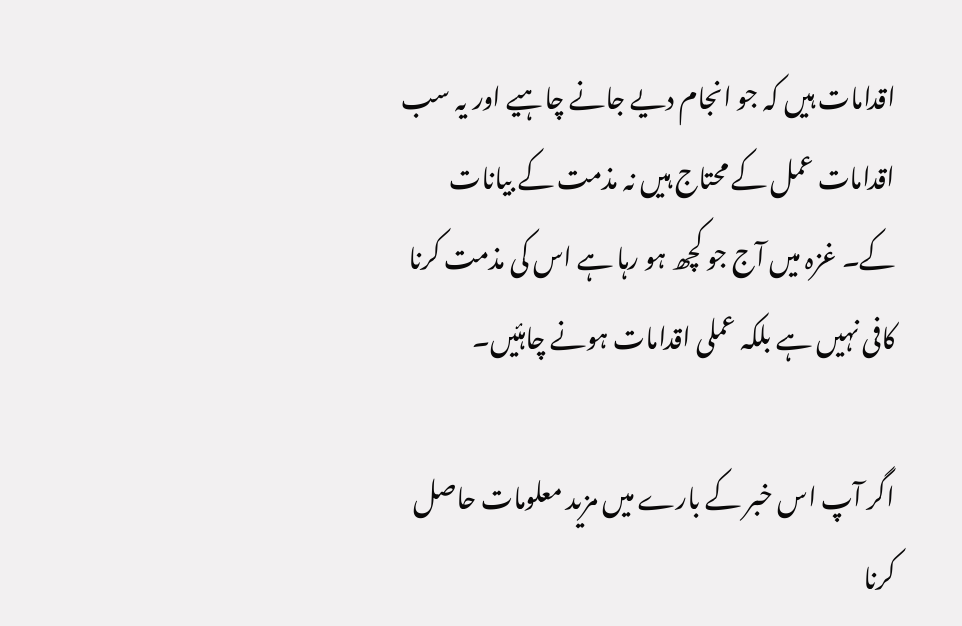اقدامات ہیں کہ جو انجام دیے جانے چاہیے اور یہ سب اقدامات عمل کے محتاج ہیں نہ مذمت کے بیانات کے۔ غزہ میں آج جو کچھ ہو رہا ہے اس کی مذمت کرنا کافی نہیں ہے بلکہ عملی اقدامات ہونے چاہئیں۔

اگر آپ اس خبر کے بارے میں مزید معلومات حاصل کرنا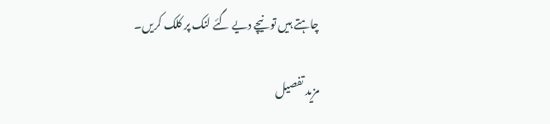چاہتے ہیں تو نیچے دیے گئے لنک پر کلک کریں۔

مزید تفصیل